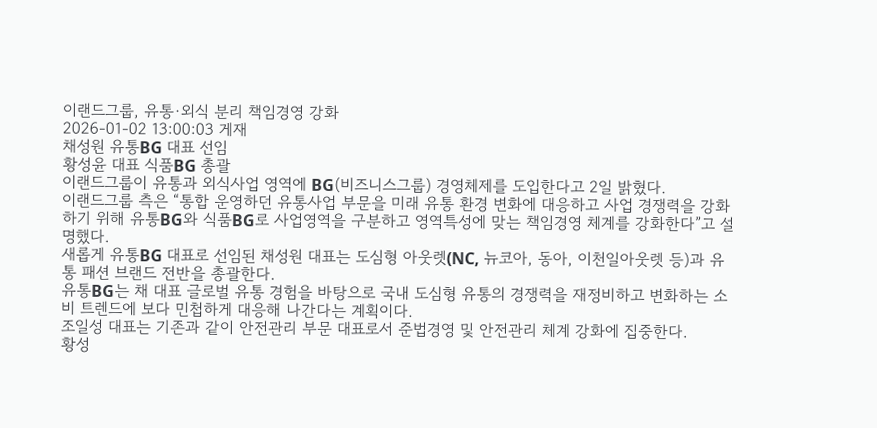이랜드그룹, 유통·외식 분리 책임경영 강화
2026-01-02 13:00:03 게재
채성원 유통BG 대표 선임
황성윤 대표 식품BG 총괄
이랜드그룹이 유통과 외식사업 영역에 BG(비즈니스그룹) 경영체제를 도입한다고 2일 밝혔다.
이랜드그룹 측은 “통합 운영하던 유통사업 부문을 미래 유통 환경 변화에 대응하고 사업 경쟁력을 강화하기 위해 유통BG와 식품BG로 사업영역을 구분하고 영역특성에 맞는 책임경영 체계를 강화한다”고 설명했다.
새롭게 유통BG 대표로 선임된 채성원 대표는 도심형 아웃렛(NC, 뉴코아, 동아, 이천일아웃렛 등)과 유통 패션 브랜드 전반을 총괄한다.
유통BG는 채 대표 글로벌 유통 경험을 바탕으로 국내 도심형 유통의 경쟁력을 재정비하고 변화하는 소비 트렌드에 보다 민첩하게 대응해 나간다는 계획이다.
조일성 대표는 기존과 같이 안전관리 부문 대표로서 준법경영 및 안전관리 체계 강화에 집중한다.
황성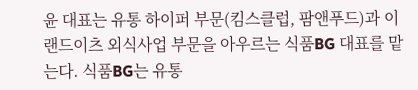윤 대표는 유통 하이퍼 부문(킴스클럽, 팜앤푸드)과 이랜드이츠 외식사업 부문을 아우르는 식품BG 대표를 맡는다. 식품BG는 유통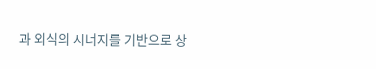과 외식의 시너지를 기반으로 상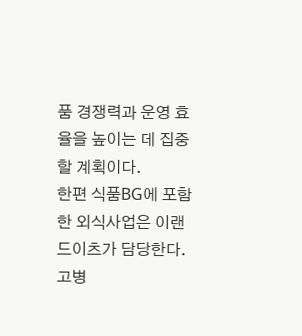품 경쟁력과 운영 효율을 높이는 데 집중할 계획이다.
한편 식품BG에 포함한 외식사업은 이랜드이츠가 담당한다.
고병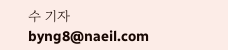수 기자 byng8@naeil.com